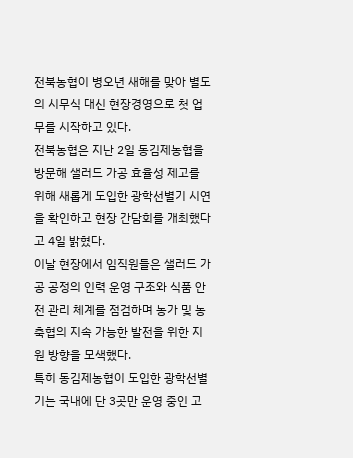전북농협이 병오년 새해를 맞아 별도의 시무식 대신 현장경영으로 첫 업무를 시작하고 있다.
전북농협은 지난 2일 동김제농협을 방문해 샐러드 가공 효율성 제고를 위해 새롭게 도입한 광학선별기 시연을 확인하고 현장 간담회를 개최했다고 4일 밝혔다.
이날 현장에서 임직원들은 샐러드 가공 공정의 인력 운영 구조와 식품 안전 관리 체계를 점검하며 농가 및 농축협의 지속 가능한 발전을 위한 지원 방향을 모색했다.
특히 동김제농협이 도입한 광학선별기는 국내에 단 3곳만 운영 중인 고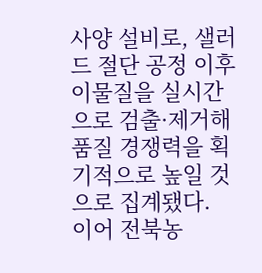사양 설비로, 샐러드 절단 공정 이후 이물질을 실시간으로 검출·제거해 품질 경쟁력을 획기적으로 높일 것으로 집계됐다.
이어 전북농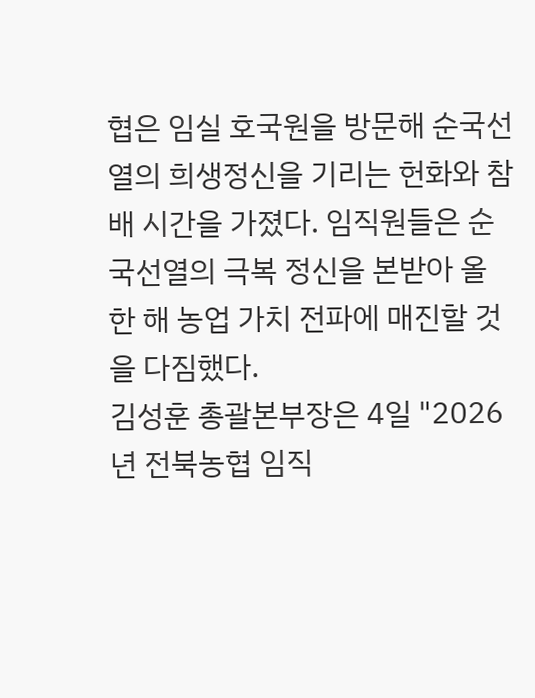협은 임실 호국원을 방문해 순국선열의 희생정신을 기리는 헌화와 참배 시간을 가졌다. 임직원들은 순국선열의 극복 정신을 본받아 올 한 해 농업 가치 전파에 매진할 것을 다짐했다.
김성훈 총괄본부장은 4일 "2026년 전북농협 임직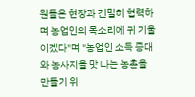원들은 현장과 긴밀히 협력하며 농업인의 목소리에 귀 기울이겠다"며 "농업인 소득 증대와 농사지을 맛 나는 농촌을 만들기 위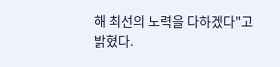해 최선의 노력을 다하겠다"고 밝혔다.